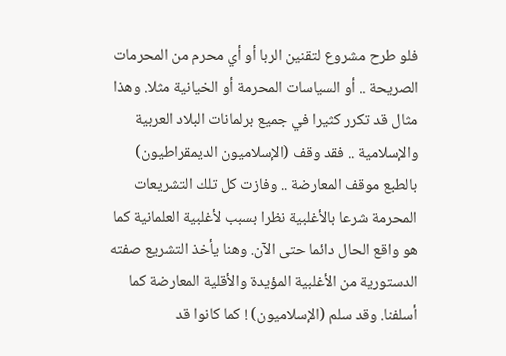فلو طرح مشروع لتقنين الربا أو أي محرم من المحرمات الصريحة .. أو السياسات المحرمة أو الخيانية مثلا. وهذا مثال قد تكرر كثيرا في جميع برلمانات البلاد العربية والإسلامية .. فقد وقف (الإسلاميون الديمقراطيون) بالطبع موقف المعارضة .. وفازت كل تلك التشريعات المحرمة شرعا بالأغلبية نظرا بسبب لأغلبية العلمانية كما هو واقع الحال دائما حتى الآن. وهنا يأخذ التشريع صفته الدستورية من الأغلبية المؤيدة والأقلية المعارضة كما أسلفنا. وقد سلم (الإسلاميون) ! كما كانوا قد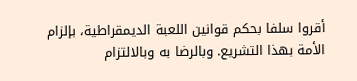أقروا سلفا بحكم قوانين اللعبة الديمقراطية، بإلزام الأمة بهذا التشريع. وبالرضا به وبالالتزام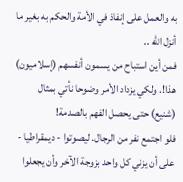به والعمل على إنفاذ في الأمة والحكم به بغير ما أنزل الله ..
فمن أين استباح من يسمون أنفسهم (إسلاميون) هذا!. ولكي يزداد الأمر وضوحا نأتي بمثال (شنيع) حتى يحصل الفهم بالصدمة!
فلو اجتمع نفر من الرجال. ليصوتوا - ديمقراطيا - على أن يزني كل واحد بزوجة الآخر وأن يجعلوا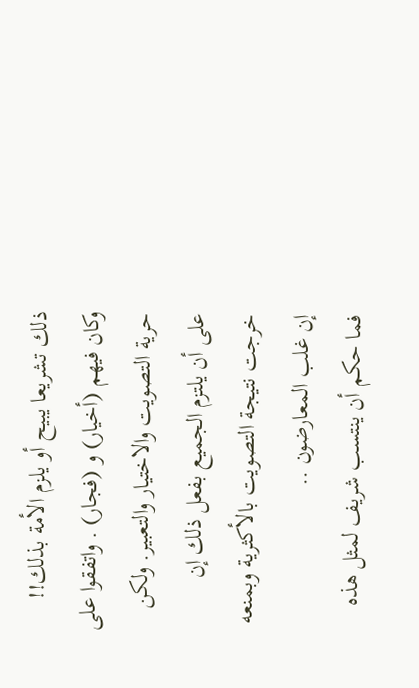ذلك تشريعا يبيح أو يلزم الأمة بذلك!! وكان فيهم (أخيار) و (فجار) . واتفقوا على حرية التصويت والاختيار والتعبير. ولكن على أن يلتزم الجميع بفعل ذلك إن خرجت نتيجة التصويت بالأكثرية وبمنعه إن غلب المعارضون ..
فما حكم أن ينتسب شريف لمثل هذه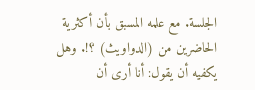الجلسة. مع علمه المسبق بأن أكثرية الحاضرين من (الدواويث) ؟!. وهل يكفيه أن يقول: أنا أرى أن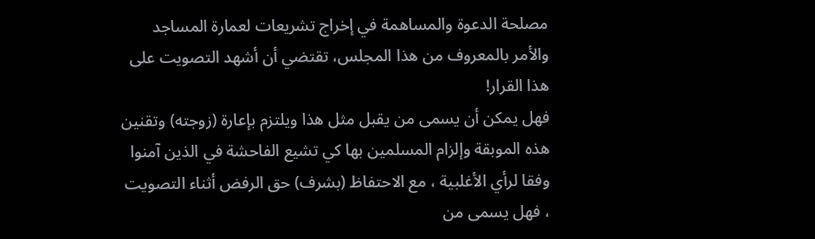مصلحة الدعوة والمساهمة في إخراج تشريعات لعمارة المساجد والأمر بالمعروف من هذا المجلس، تقتضي أن أشهد التصويت على هذا القرار!
فهل يمكن أن يسمى من يقبل مثل هذا ويلتزم بإعارة (زوجته) وتقنين هذه الموبقة وإلزام المسلمين بها كي تشيع الفاحشة في الذين آمنوا وفقا لرأي الأغلبية ، مع الاحتفاظ (بشرف) حق الرفض أثناء التصويت ، فهل يسمى من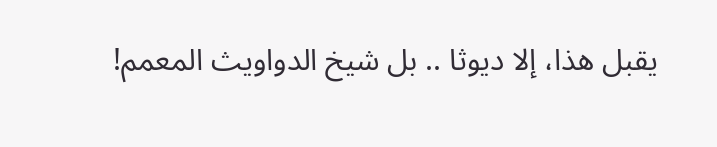يقبل هذا، إلا ديوثا .. بل شيخ الدواويث المعمم!